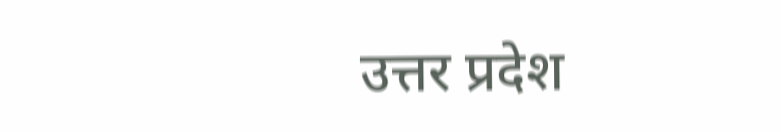उत्तर प्रदेश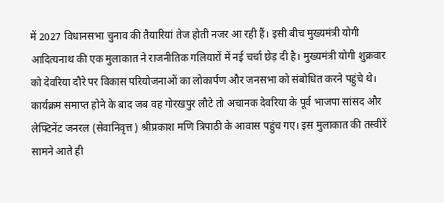में 2027 विधानसभा चुनाव की तैयारियां तेज होती नजर आ रही हैं। इसी बीच मुख्यमंत्री योगी आदित्यनाथ की एक मुलाकात ने राजनीतिक गलियारों में नई चर्चा छेड़ दी है। मुख्यमंत्री योगी शुक्रवार को देवरिया दौरे पर विकास परियोजनाओं का लोकार्पण और जनसभा को संबोधित करने पहुंचे थे। कार्यक्रम समाप्त होने के बाद जब वह गोरखपुर लौटे तो अचानक देवरिया के पूर्व भाजपा सांसद और लेफ्टिनेंट जनरल (सेवानिवृत्त) श्रीप्रकाश मणि त्रिपाठी के आवास पहुंच गए। इस मुलाकात की तस्वीरें सामने आते ही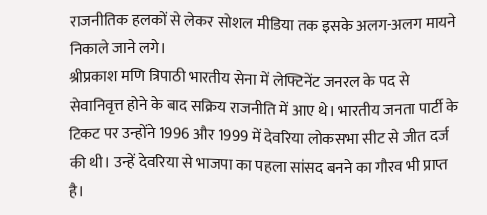राजनीतिक हलकों से लेकर सोशल मीडिया तक इसके अलग-अलग मायने निकाले जाने लगे।
श्रीप्रकाश मणि त्रिपाठी भारतीय सेना में लेफ्टिनेंट जनरल के पद से सेवानिवृत्त होने के बाद सक्रिय राजनीति में आए थे। भारतीय जनता पार्टी के टिकट पर उन्होंने 1996 और 1999 में देवरिया लोकसभा सीट से जीत दर्ज की थी। उन्हें देवरिया से भाजपा का पहला सांसद बनने का गौरव भी प्राप्त है।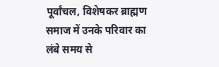पूर्वांचल, विशेषकर ब्राह्मण समाज में उनके परिवार का लंबे समय से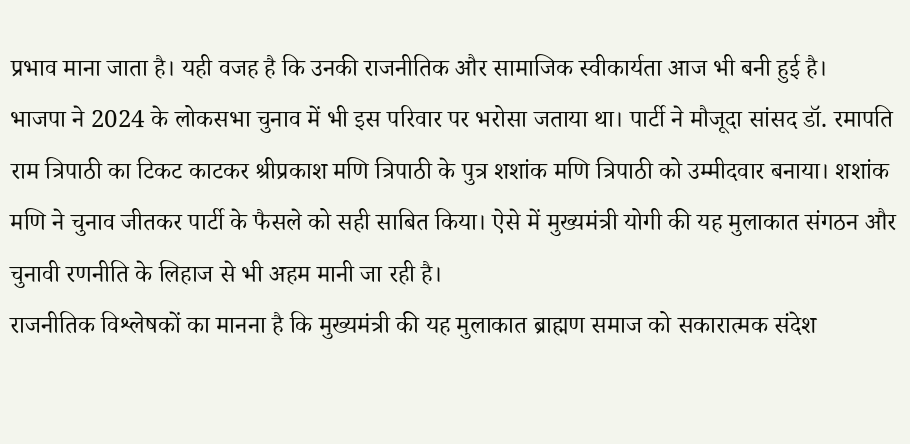प्रभाव माना जाता है। यही वजह है कि उनकी राजनीतिक और सामाजिक स्वीकार्यता आज भी बनी हुई है।
भाजपा ने 2024 के लोकसभा चुनाव में भी इस परिवार पर भरोसा जताया था। पार्टी ने मौजूदा सांसद डॉ. रमापति राम त्रिपाठी का टिकट काटकर श्रीप्रकाश मणि त्रिपाठी के पुत्र शशांक मणि त्रिपाठी को उम्मीदवार बनाया। शशांक मणि ने चुनाव जीतकर पार्टी के फैसले को सही साबित किया। ऐसे में मुख्यमंत्री योगी की यह मुलाकात संगठन और चुनावी रणनीति के लिहाज से भी अहम मानी जा रही है।
राजनीतिक विश्लेषकों का मानना है कि मुख्यमंत्री की यह मुलाकात ब्राह्मण समाज को सकारात्मक संदेश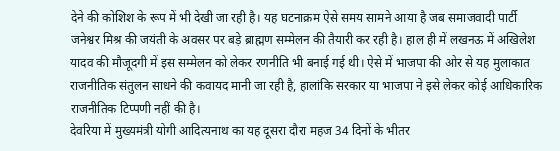देने की कोशिश के रूप में भी देखी जा रही है। यह घटनाक्रम ऐसे समय सामने आया है जब समाजवादी पार्टी जनेश्वर मिश्र की जयंती के अवसर पर बड़े ब्राह्मण सम्मेलन की तैयारी कर रही है। हाल ही में लखनऊ में अखिलेश यादव की मौजूदगी में इस सम्मेलन को लेकर रणनीति भी बनाई गई थी। ऐसे में भाजपा की ओर से यह मुलाकात राजनीतिक संतुलन साधने की कवायद मानी जा रही है, हालांकि सरकार या भाजपा ने इसे लेकर कोई आधिकारिक राजनीतिक टिप्पणी नहीं की है।
देवरिया में मुख्यमंत्री योगी आदित्यनाथ का यह दूसरा दौरा महज 34 दिनों के भीतर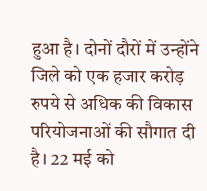हुआ है। दोनों दौरों में उन्होंने जिले को एक हजार करोड़ रुपये से अधिक की विकास परियोजनाओं की सौगात दी है। 22 मई को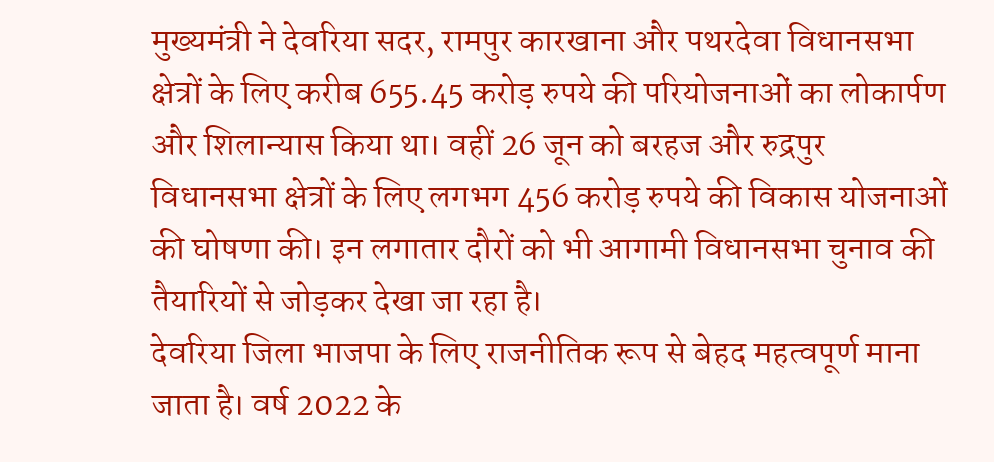मुख्यमंत्री ने देवरिया सदर, रामपुर कारखाना और पथरदेवा विधानसभा क्षेत्रों के लिए करीब 655.45 करोड़ रुपये की परियोजनाओं का लोकार्पण और शिलान्यास किया था। वहीं 26 जून को बरहज और रुद्रपुर विधानसभा क्षेत्रों के लिए लगभग 456 करोड़ रुपये की विकास योजनाओं की घोषणा की। इन लगातार दौरों को भी आगामी विधानसभा चुनाव की तैयारियों से जोड़कर देखा जा रहा है।
देवरिया जिला भाजपा के लिए राजनीतिक रूप से बेहद महत्वपूर्ण माना जाता है। वर्ष 2022 के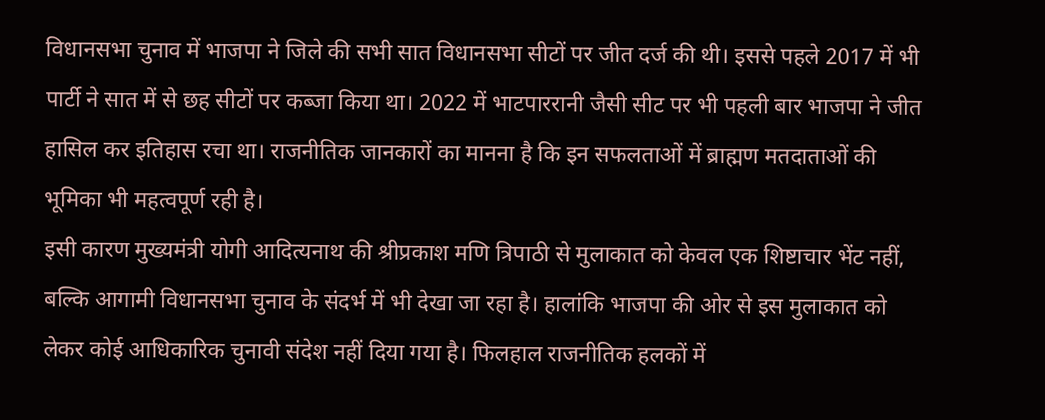विधानसभा चुनाव में भाजपा ने जिले की सभी सात विधानसभा सीटों पर जीत दर्ज की थी। इससे पहले 2017 में भी पार्टी ने सात में से छह सीटों पर कब्जा किया था। 2022 में भाटपाररानी जैसी सीट पर भी पहली बार भाजपा ने जीत हासिल कर इतिहास रचा था। राजनीतिक जानकारों का मानना है कि इन सफलताओं में ब्राह्मण मतदाताओं की भूमिका भी महत्वपूर्ण रही है।
इसी कारण मुख्यमंत्री योगी आदित्यनाथ की श्रीप्रकाश मणि त्रिपाठी से मुलाकात को केवल एक शिष्टाचार भेंट नहीं, बल्कि आगामी विधानसभा चुनाव के संदर्भ में भी देखा जा रहा है। हालांकि भाजपा की ओर से इस मुलाकात को लेकर कोई आधिकारिक चुनावी संदेश नहीं दिया गया है। फिलहाल राजनीतिक हलकों में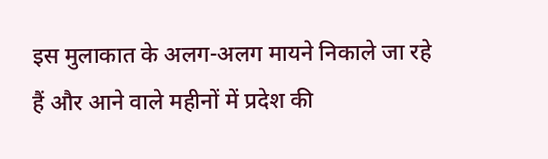इस मुलाकात के अलग-अलग मायने निकाले जा रहे हैं और आने वाले महीनों में प्रदेश की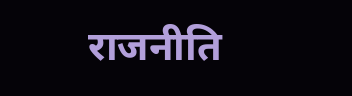राजनीति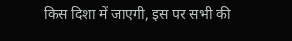किस दिशा में जाएगी, इस पर सभी की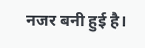नजर बनी हुई है।